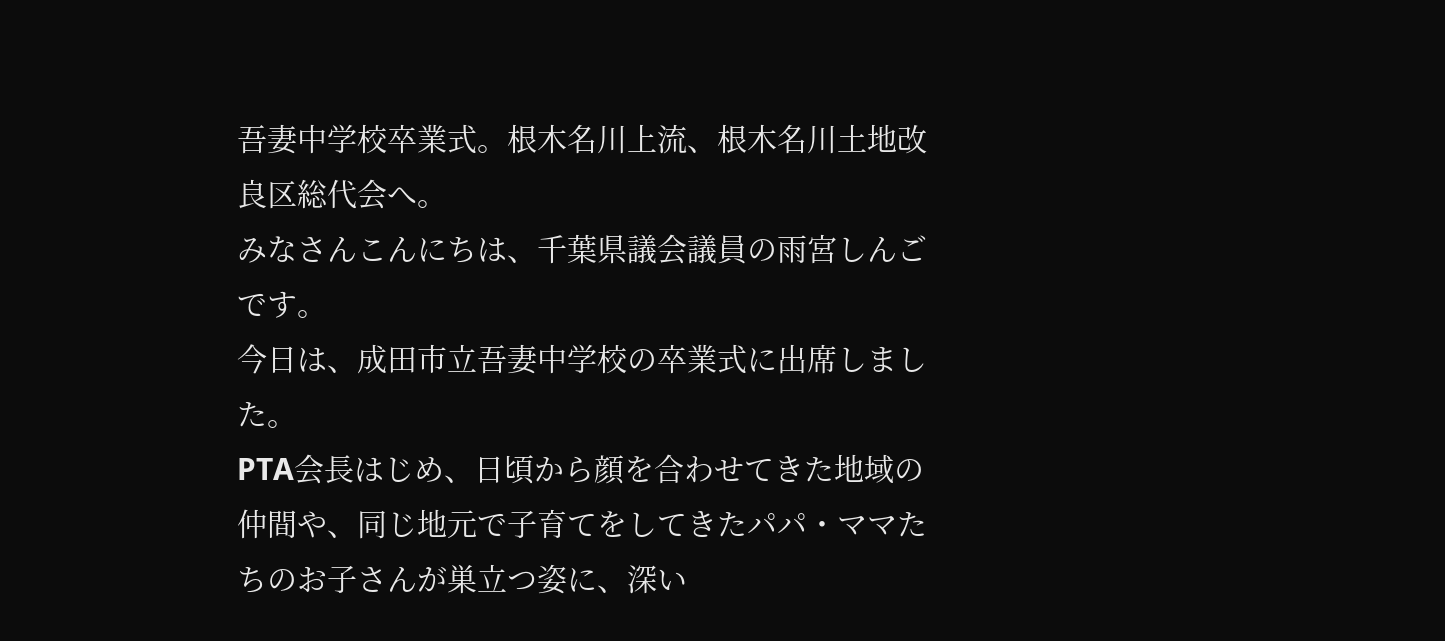吾妻中学校卒業式。根木名川上流、根木名川土地改良区総代会へ。
みなさんこんにちは、千葉県議会議員の雨宮しんごです。
今日は、成田市立吾妻中学校の卒業式に出席しました。
PTA会長はじめ、日頃から顔を合わせてきた地域の仲間や、同じ地元で子育てをしてきたパパ・ママたちのお子さんが巣立つ姿に、深い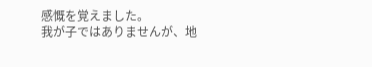感慨を覚えました。
我が子ではありませんが、地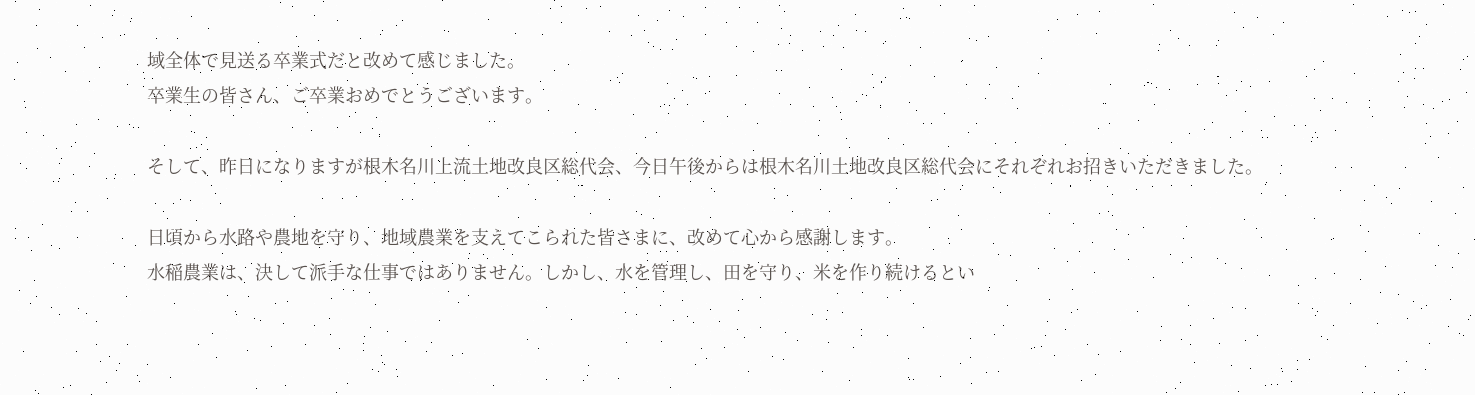域全体で見送る卒業式だと改めて感じました。
卒業生の皆さん、ご卒業おめでとうございます。

そして、昨日になりますが根木名川上流土地改良区総代会、今日午後からは根木名川土地改良区総代会にそれぞれお招きいただきました。

日頃から水路や農地を守り、地域農業を支えてこられた皆さまに、改めて心から感謝します。
水稲農業は、決して派手な仕事ではありません。しかし、水を管理し、田を守り、米を作り続けるとい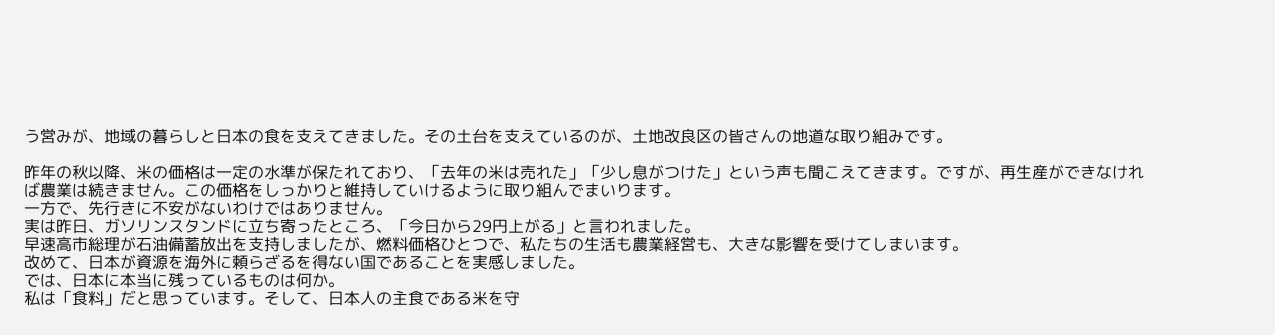う営みが、地域の暮らしと日本の食を支えてきました。その土台を支えているのが、土地改良区の皆さんの地道な取り組みです。

昨年の秋以降、米の価格は一定の水準が保たれており、「去年の米は売れた」「少し息がつけた」という声も聞こえてきます。ですが、再生産ができなければ農業は続きません。この価格をしっかりと維持していけるように取り組んでまいります。
一方で、先行きに不安がないわけではありません。
実は昨日、ガソリンスタンドに立ち寄ったところ、「今日から29円上がる」と言われました。
早速高市総理が石油備蓄放出を支持しましたが、燃料価格ひとつで、私たちの生活も農業経営も、大きな影響を受けてしまいます。
改めて、日本が資源を海外に頼らざるを得ない国であることを実感しました。
では、日本に本当に残っているものは何か。
私は「食料」だと思っています。そして、日本人の主食である米を守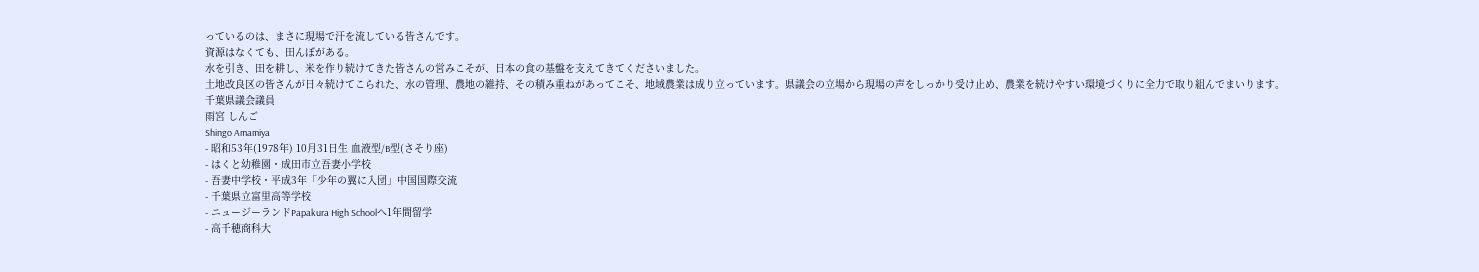っているのは、まさに現場で汗を流している皆さんです。
資源はなくても、田んぼがある。
水を引き、田を耕し、米を作り続けてきた皆さんの営みこそが、日本の食の基盤を支えてきてくださいました。
土地改良区の皆さんが日々続けてこられた、水の管理、農地の維持、その積み重ねがあってこそ、地域農業は成り立っています。県議会の立場から現場の声をしっかり受け止め、農業を続けやすい環境づくりに全力で取り組んでまいります。
千葉県議会議員
雨宮 しんご
Shingo Amamiya
- 昭和53年(1978年) 10月31日生 血液型/B型(さそり座)
- はくと幼稚園・成田市立吾妻小学校
- 吾妻中学校・平成3年「少年の翼に入団」中国国際交流
- 千葉県立富里高等学校
- ニュージーランドPapakura High Schoolへ1年間留学
- 高千穂商科大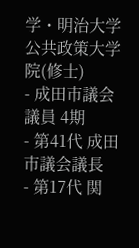学・明治大学公共政策大学院(修士)
- 成田市議会議員 4期
- 第41代 成田市議会議長
- 第17代 関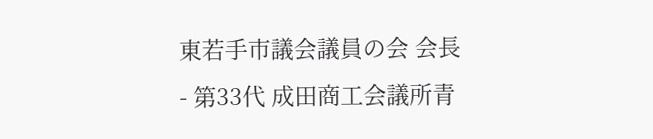東若手市議会議員の会 会長
- 第33代 成田商工会議所青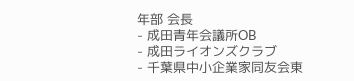年部 会長
- 成田青年会議所OB
- 成田ライオンズクラブ
- 千葉県中小企業家同友会東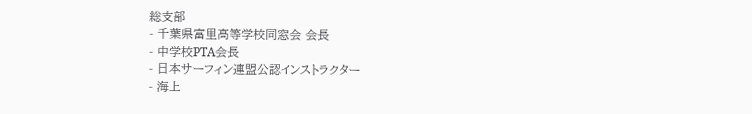総支部
- 千葉県富里高等学校同窓会 会長
- 中学校PTA会長
- 日本サーフィン連盟公認インストラクター
- 海上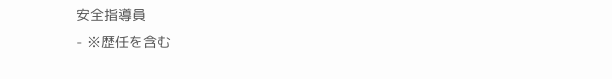安全指導員
- ※歴任を含む